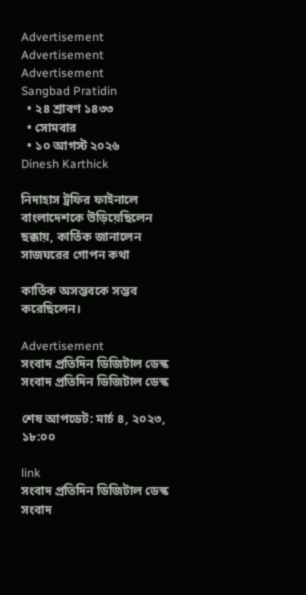Advertisement
Advertisement
Advertisement
Sangbad Pratidin
  • ২৪ শ্রাবণ ১৪৩৩
  • সোমবার
  • ১০ আগস্ট ২০২৬
Dinesh Karthick

নিদাহাস ট্রফির ফাইনালে বাংলাদেশকে উড়িয়েছিলেন ছক্কায়, কার্তিক জানালেন সাজঘরের গোপন কথা

কার্তিক অসম্ভবকে সম্ভব করেছিলেন।

Advertisement
সংবাদ প্রতিদিন ডিজিটাল ডেস্ক
সংবাদ প্রতিদিন ডিজিটাল ডেস্ক

শেষ আপডেট: মার্চ ৪, ২০২৩, ১৮:০০

link
সংবাদ প্রতিদিন ডিজিটাল ডেস্ক
সংবাদ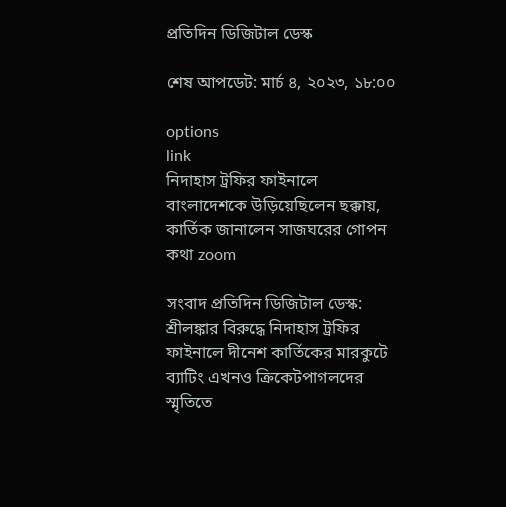প্রতিদিন ডিজিটাল ডেস্ক

শেষ আপডেট: মার্চ ৪, ২০২৩, ১৮:০০

options
link
নিদাহাস ট্রফির ফাইনালে বাংলাদেশকে উড়িয়েছিলেন ছক্কায়, কার্তিক জানালেন সাজঘরের গোপন কথা zoom

সংবাদ প্রতিদিন ডিজিটাল ডেস্ক: শ্রীলঙ্কার বিরুদ্ধে নিদাহাস ট্রফির ফাইনালে দীনেশ কার্তিকের মারকুটে ব্যাটিং এখনও ক্রিকেটপাগলদের স্মৃতিতে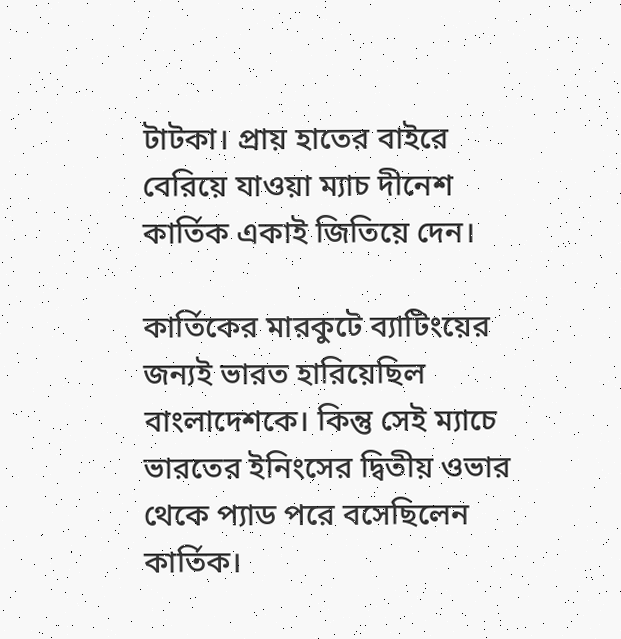টাটকা। প্রায় হাতের বাইরে বেরিয়ে যাওয়া ম্যাচ দীনেশ কার্তিক একাই জিতিয়ে দেন।

কার্তিকের মারকুটে ব্যাটিংয়ের জন্যই ভারত হারিয়েছিল বাংলাদেশকে। কিন্তু সেই ম্যাচে ভারতের ইনিংসের দ্বিতীয় ওভার থেকে প্যাড পরে বসেছিলেন কার্তিক।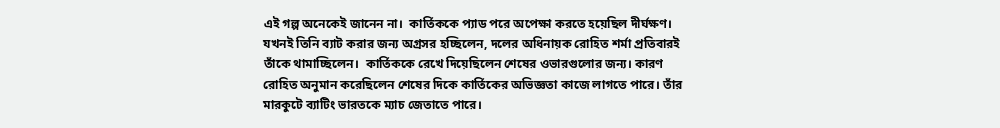এই গল্প অনেকেই জানেন না।  কার্তিককে প্যাড পরে অপেক্ষা করতে হয়েছিল দীর্ঘক্ষণ। যখনই তিনি ব্যাট করার জন্য অগ্রসর হচ্ছিলেন, দলের অধিনায়ক রোহিত শর্মা প্রতিবারই তাঁকে থামাচ্ছিলেন।  কার্তিককে রেখে দিয়েছিলেন শেষের ওভারগুলোর জন্য। কারণ রোহিত অনুমান করেছিলেন শেষের দিকে কার্তিকের অভিজ্ঞতা কাজে লাগতে পারে। তাঁর মারকুটে ব্যাটিং ভারতকে ম্যাচ জেতাতে পারে।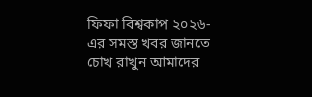ফিফা বিশ্বকাপ ২০২৬-এর সমস্ত খবর জানতে চোখ রাখুন আমাদের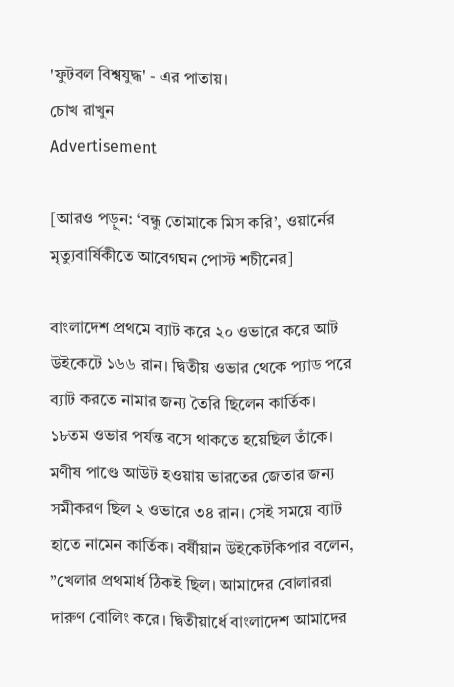'ফুটবল বিশ্বযুদ্ধ' - এর পাতায়।
চোখ রাখুন
Advertisement

[আরও পড়ুন: ‘বন্ধু তোমাকে মিস করি’, ওয়ার্নের মৃত্যুবার্ষিকীতে আবেগঘন পোস্ট শচীনের]

বাংলাদেশ প্রথমে ব্যাট করে ২০ ওভারে করে আট উইকেটে ১৬৬ রান। দ্বিতীয় ওভার থেকে প্যাড পরে ব্যাট করতে নামার জন্য তৈরি ছিলেন কার্তিক। ১৮তম ওভার পর্যন্ত বসে থাকতে হয়েছিল তাঁকে। মণীষ পাণ্ডে আউট হওয়ায় ভারতের জেতার জন্য সমীকরণ ছিল ২ ওভারে ৩৪ রান। সেই সময়ে ব্যাট হাতে নামেন কার্তিক। বর্ষীয়ান উইকেটকিপার বলেন, ”খেলার প্রথমার্ধ ঠিকই ছিল। আমাদের বোলাররা দারুণ বোলিং করে। দ্বিতীয়ার্ধে বাংলাদেশ আমাদের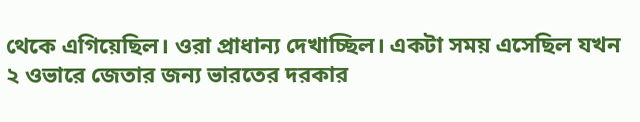থেকে এগিয়েছিল। ওরা প্রাধান্য দেখাচ্ছিল। একটা সময় এসেছিল যখন ২ ওভারে জেতার জন্য ভারতের দরকার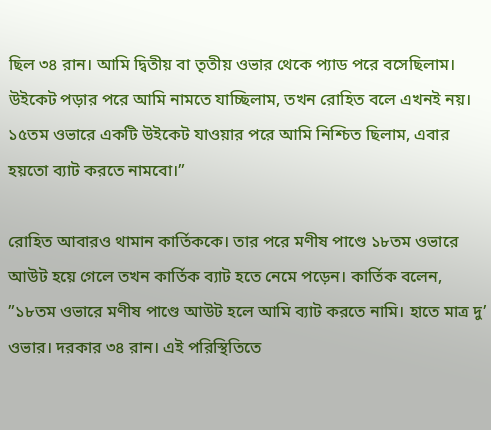ছিল ৩৪ রান। আমি দ্বিতীয় বা তৃতীয় ওভার থেকে প্যাড পরে বসেছিলাম। উইকেট পড়ার পরে আমি নামতে যাচ্ছিলাম, তখন রোহিত বলে এখনই নয়। ১৫তম ওভারে একটি উইকেট যাওয়ার পরে আমি নিশ্চিত ছিলাম, এবার হয়তো ব্যাট করতে নামবো।”

রোহিত আবারও থামান কার্তিককে। তার পরে মণীষ পাণ্ডে ১৮তম ওভারে আউট হয়ে গেলে তখন কার্তিক ব্যাট হতে নেমে পড়েন। কার্তিক বলেন, ”১৮তম ওভারে মণীষ পাণ্ডে আউট হলে আমি ব্যাট করতে নামি। হাতে মাত্র দু’ ওভার। দরকার ৩৪ রান। এই পরিস্থিতিতে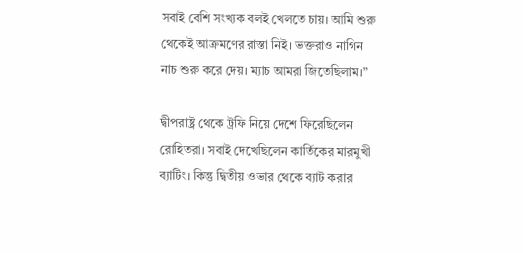সবাই বেশি সংখ্যক বলই খেলতে চায়। আমি শুরু থেকেই আক্রমণের রাস্তা নিই। ভক্তরাও নাগিন নাচ শুরু করে দেয়। ম্যাচ আমরা জিতেছিলাম।”

দ্বীপরাষ্ট্র থেকে ট্রফি নিয়ে দেশে ফিরেছিলেন রোহিতরা। সবাই দেখেছিলেন কার্তিকের মারমুখী ব্যাটিং। কিন্তু দ্বিতীয় ওভার থেকে ব্যাট করার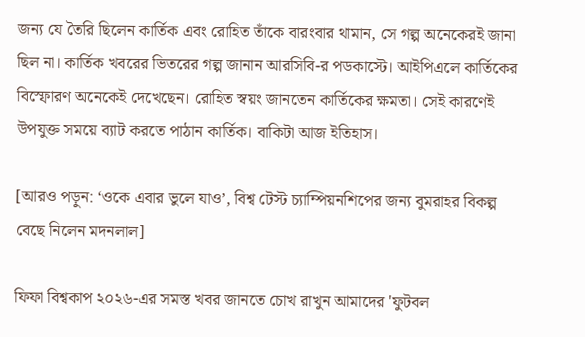জন্য যে তৈরি ছিলেন কার্তিক এবং রোহিত তাঁকে বারংবার থামান, সে গল্প অনেকেরই জানা ছিল না। কার্তিক খবরের ভিতরের গল্প জানান আরসিবি-র পডকাস্টে। আইপিএলে কার্তিকের বিস্ফোরণ অনেকেই দেখেছেন। রোহিত স্বয়ং জানতেন কার্তিকের ক্ষমতা। সেই কারণেই উপযুক্ত সময়ে ব্যাট করতে পাঠান কার্তিক। বাকিটা আজ ইতিহাস।

[আরও পড়ুন: ‘ওকে এবার ভুলে যাও’, বিশ্ব টেস্ট চ্যাম্পিয়নশিপের জন্য বুমরাহর বিকল্প বেছে নিলেন মদনলাল]

ফিফা বিশ্বকাপ ২০২৬-এর সমস্ত খবর জানতে চোখ রাখুন আমাদের 'ফুটবল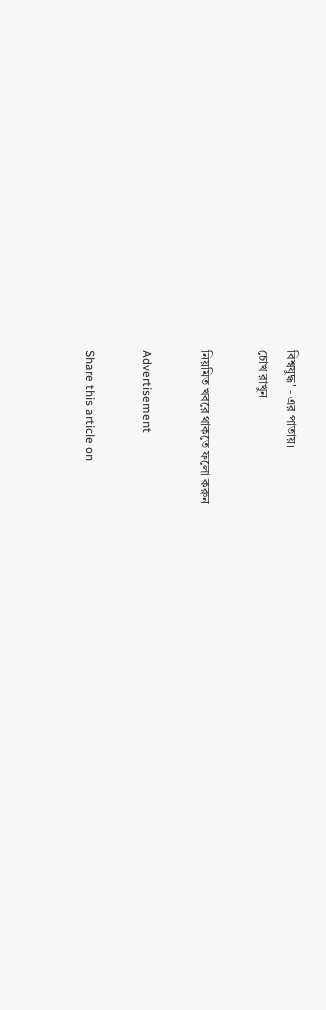বিশ্বযুদ্ধ' - এর পাতায়।
চোখ রাখুন

নিয়মিত খবরে থাকতে ফলো করুন

Advertisement

Share this article on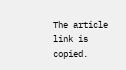The article link is copied.